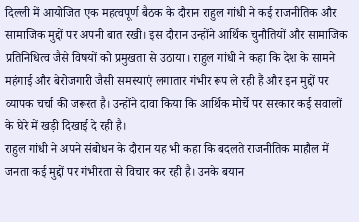दिल्ली में आयोजित एक महत्वपूर्ण बैठक के दौरान राहुल गांधी ने कई राजनीतिक और सामाजिक मुद्दों पर अपनी बात रखी। इस दौरान उन्होंने आर्थिक चुनौतियों और सामाजिक प्रतिनिधित्व जैसे विषयों को प्रमुखता से उठाया। राहुल गांधी ने कहा कि देश के सामने महंगाई और बेरोजगारी जैसी समस्याएं लगातार गंभीर रूप ले रही हैं और इन मुद्दों पर व्यापक चर्चा की जरूरत है। उन्होंने दावा किया कि आर्थिक मोर्चे पर सरकार कई सवालों के घेरे में खड़ी दिखाई दे रही है।
राहुल गांधी ने अपने संबोधन के दौरान यह भी कहा कि बदलते राजनीतिक माहौल में जनता कई मुद्दों पर गंभीरता से विचार कर रही है। उनके बयान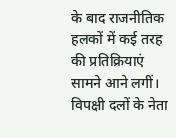के बाद राजनीतिक हलकों में कई तरह की प्रतिक्रियाएं सामने आने लगीं। विपक्षी दलों के नेता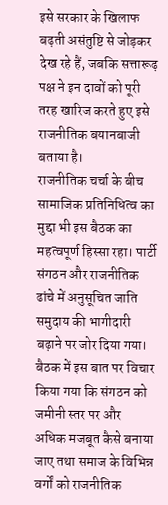इसे सरकार के खिलाफ बढ़ती असंतुष्टि से जोड़कर देख रहे हैं, जबकि सत्तारूढ़ पक्ष ने इन दावों को पूरी तरह खारिज करते हुए इसे राजनीतिक बयानबाजी बताया है।
राजनीतिक चर्चा के बीच सामाजिक प्रतिनिधित्व का मुद्दा भी इस बैठक का महत्वपूर्ण हिस्सा रहा। पार्टी संगठन और राजनीतिक ढांचे में अनुसूचित जाति समुदाय की भागीदारी बढ़ाने पर जोर दिया गया। बैठक में इस बात पर विचार किया गया कि संगठन को जमीनी स्तर पर और अधिक मजबूत कैसे बनाया जाए तथा समाज के विभिन्न वर्गों को राजनीतिक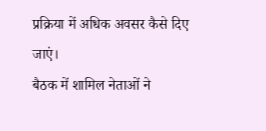प्रक्रिया में अधिक अवसर कैसे दिए जाएं।
बैठक में शामिल नेताओं ने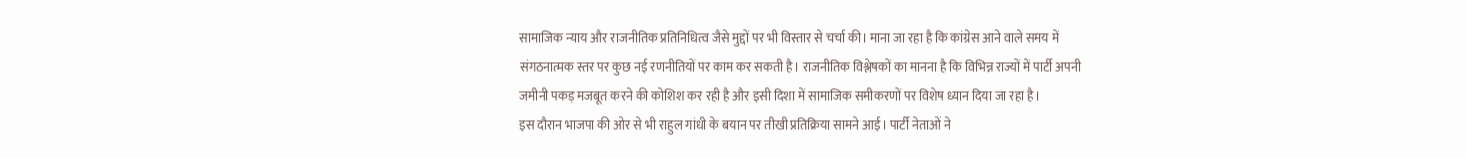सामाजिक न्याय और राजनीतिक प्रतिनिधित्व जैसे मुद्दों पर भी विस्तार से चर्चा की। माना जा रहा है कि कांग्रेस आने वाले समय में संगठनात्मक स्तर पर कुछ नई रणनीतियों पर काम कर सकती है। राजनीतिक विश्लेषकों का मानना है कि विभिन्न राज्यों में पार्टी अपनी जमीनी पकड़ मजबूत करने की कोशिश कर रही है और इसी दिशा में सामाजिक समीकरणों पर विशेष ध्यान दिया जा रहा है।
इस दौरान भाजपा की ओर से भी राहुल गांधी के बयान पर तीखी प्रतिक्रिया सामने आई। पार्टी नेताओं ने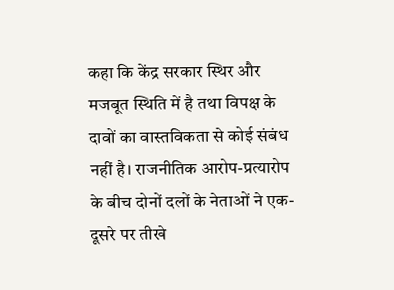कहा कि केंद्र सरकार स्थिर और मजबूत स्थिति में है तथा विपक्ष के दावों का वास्तविकता से कोई संबंध नहीं है। राजनीतिक आरोप-प्रत्यारोप के बीच दोनों दलों के नेताओं ने एक-दूसरे पर तीखे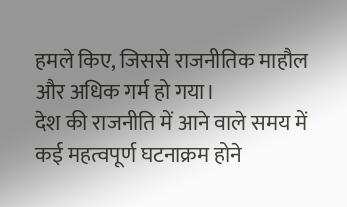हमले किए, जिससे राजनीतिक माहौल और अधिक गर्म हो गया।
देश की राजनीति में आने वाले समय में कई महत्वपूर्ण घटनाक्रम होने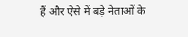हैं और ऐसे में बड़े नेताओं के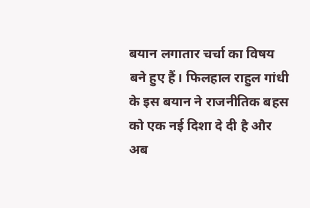बयान लगातार चर्चा का विषय बने हुए हैं। फिलहाल राहुल गांधी के इस बयान ने राजनीतिक बहस को एक नई दिशा दे दी है और अब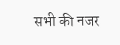सभी की नजर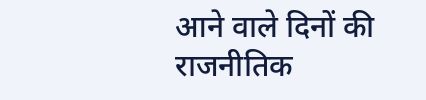आने वाले दिनों की राजनीतिक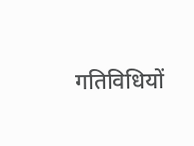गतिविधियों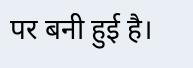पर बनी हुई है।